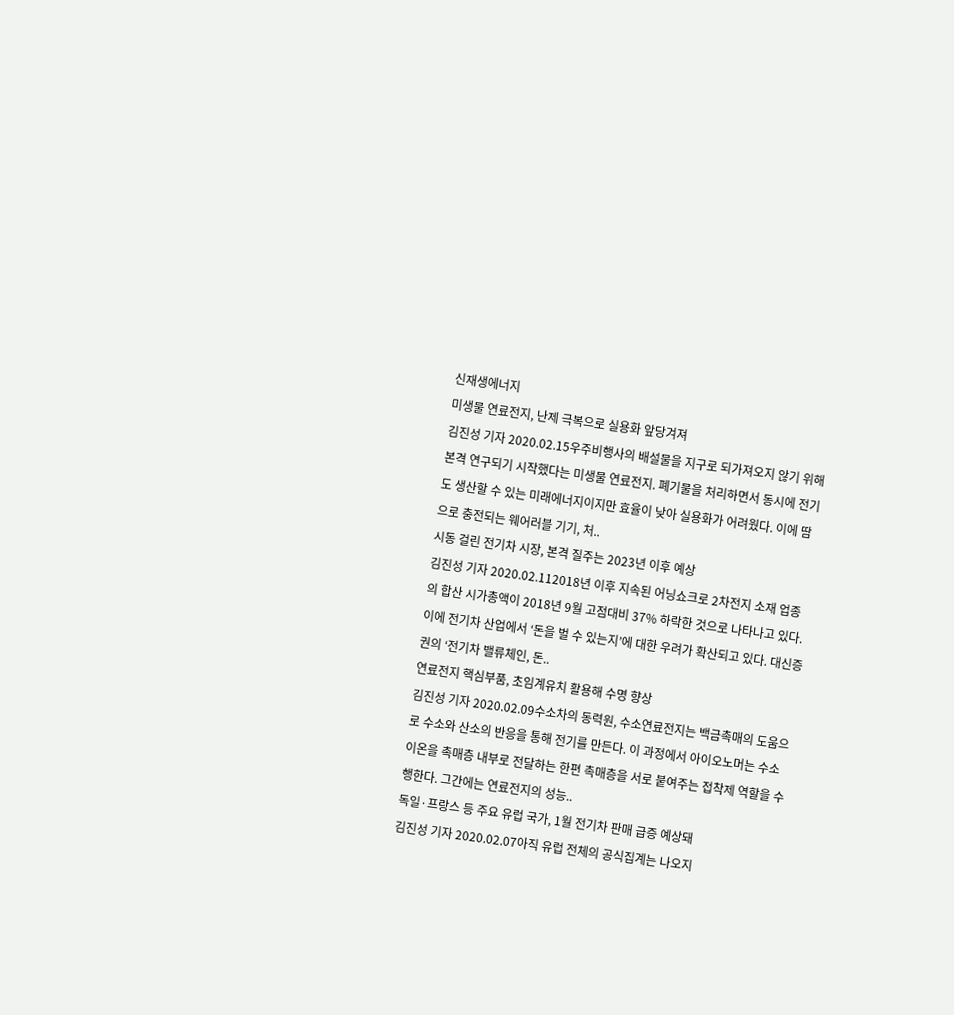신재생에너지
미생물 연료전지, 난제 극복으로 실용화 앞당겨져
김진성 기자 2020.02.15우주비행사의 배설물을 지구로 되가져오지 않기 위해 본격 연구되기 시작했다는 미생물 연료전지. 폐기물을 처리하면서 동시에 전기도 생산할 수 있는 미래에너지이지만 효율이 낮아 실용화가 어려웠다. 이에 땀으로 충전되는 웨어러블 기기, 처..
시동 걸린 전기차 시장, 본격 질주는 2023년 이후 예상
김진성 기자 2020.02.112018년 이후 지속된 어닝쇼크로 2차전지 소재 업종의 합산 시가총액이 2018년 9월 고점대비 37% 하락한 것으로 나타나고 있다. 이에 전기차 산업에서 ‘돈을 벌 수 있는지’에 대한 우려가 확산되고 있다. 대신증권의 ‘전기차 밸류체인, 돈..
연료전지 핵심부품, 초임계유치 활용해 수명 향상
김진성 기자 2020.02.09수소차의 동력원, 수소연료전지는 백금촉매의 도움으로 수소와 산소의 반응을 통해 전기를 만든다. 이 과정에서 아이오노머는 수소이온을 촉매층 내부로 전달하는 한편 촉매층을 서로 붙여주는 접착제 역할을 수행한다. 그간에는 연료전지의 성능..
독일·프랑스 등 주요 유럽 국가, 1월 전기차 판매 급증 예상돼
김진성 기자 2020.02.07아직 유럽 전체의 공식집계는 나오지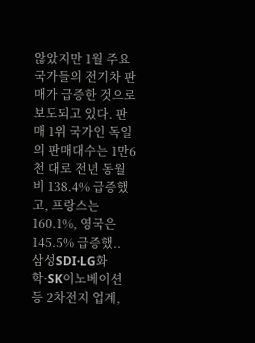않았지만 1월 주요 국가들의 전기차 판매가 급증한 것으로 보도되고 있다. 판매 1위 국가인 독일의 판매대수는 1만6천 대로 전년 동월비 138.4% 급증했고, 프랑스는 160.1%, 영국은 145.5% 급증했..
삼성SDI·LG화학·SK이노베이션 등 2차전지 업계,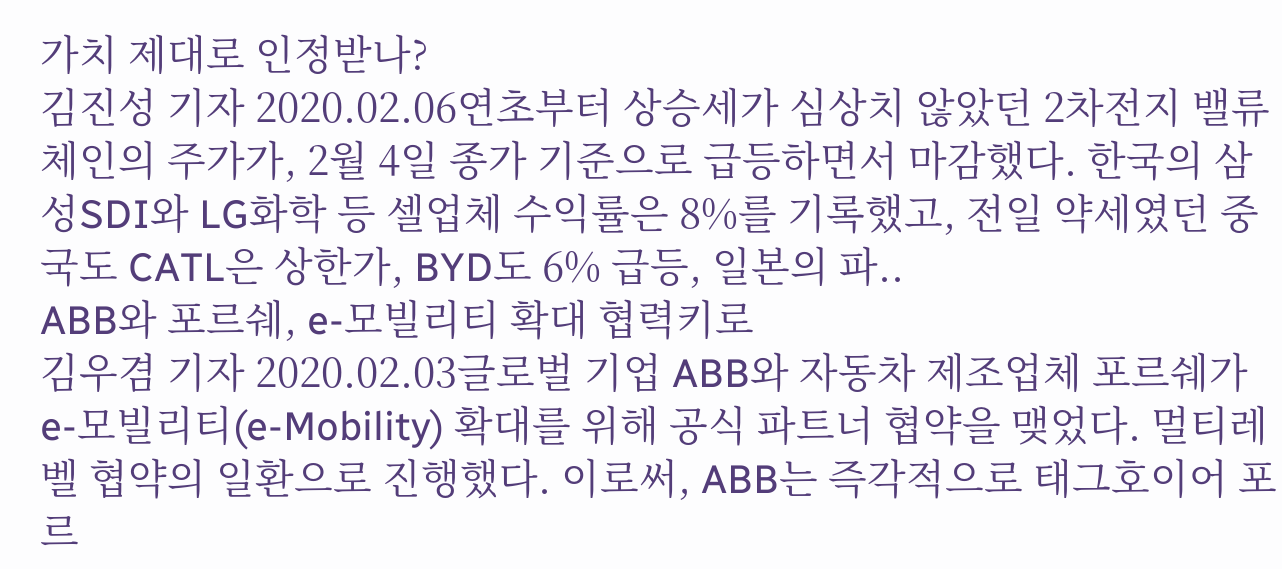가치 제대로 인정받나?
김진성 기자 2020.02.06연초부터 상승세가 심상치 않았던 2차전지 밸류체인의 주가가, 2월 4일 종가 기준으로 급등하면서 마감했다. 한국의 삼성SDI와 LG화학 등 셀업체 수익률은 8%를 기록했고, 전일 약세였던 중국도 CATL은 상한가, BYD도 6% 급등, 일본의 파..
ABB와 포르쉐, e-모빌리티 확대 협력키로
김우겸 기자 2020.02.03글로벌 기업 ABB와 자동차 제조업체 포르쉐가 e-모빌리티(e-Mobility) 확대를 위해 공식 파트너 협약을 맺었다. 멀티레벨 협약의 일환으로 진행했다. 이로써, ABB는 즉각적으로 태그호이어 포르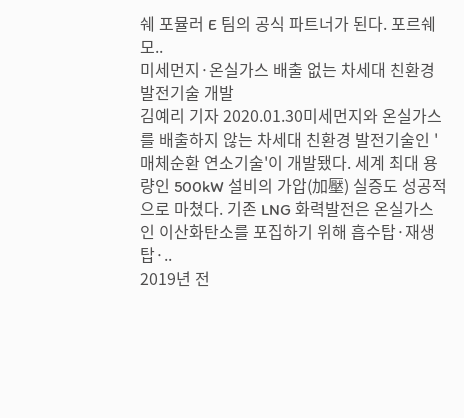쉐 포뮬러 E 팀의 공식 파트너가 된다. 포르쉐 모..
미세먼지·온실가스 배출 없는 차세대 친환경 발전기술 개발
김예리 기자 2020.01.30미세먼지와 온실가스를 배출하지 않는 차세대 친환경 발전기술인 '매체순환 연소기술'이 개발됐다. 세계 최대 용량인 500kW 설비의 가압(加壓) 실증도 성공적으로 마쳤다. 기존 LNG 화력발전은 온실가스인 이산화탄소를 포집하기 위해 흡수탑·재생탑·..
2019년 전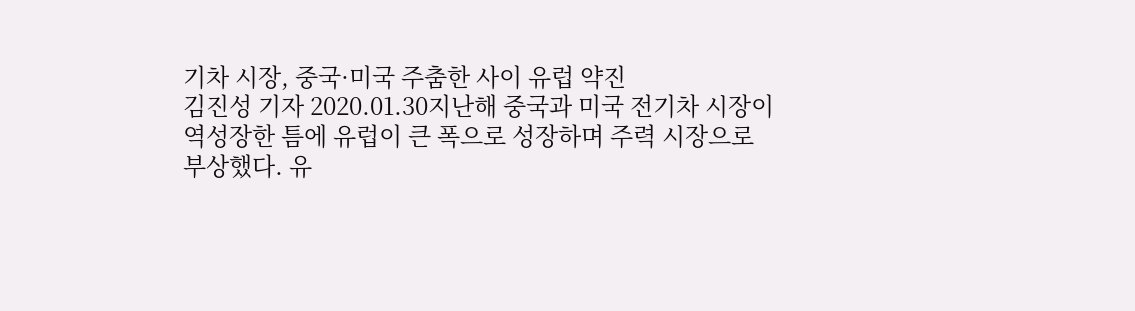기차 시장, 중국·미국 주춤한 사이 유럽 약진
김진성 기자 2020.01.30지난해 중국과 미국 전기차 시장이 역성장한 틈에 유럽이 큰 폭으로 성장하며 주력 시장으로 부상했다. 유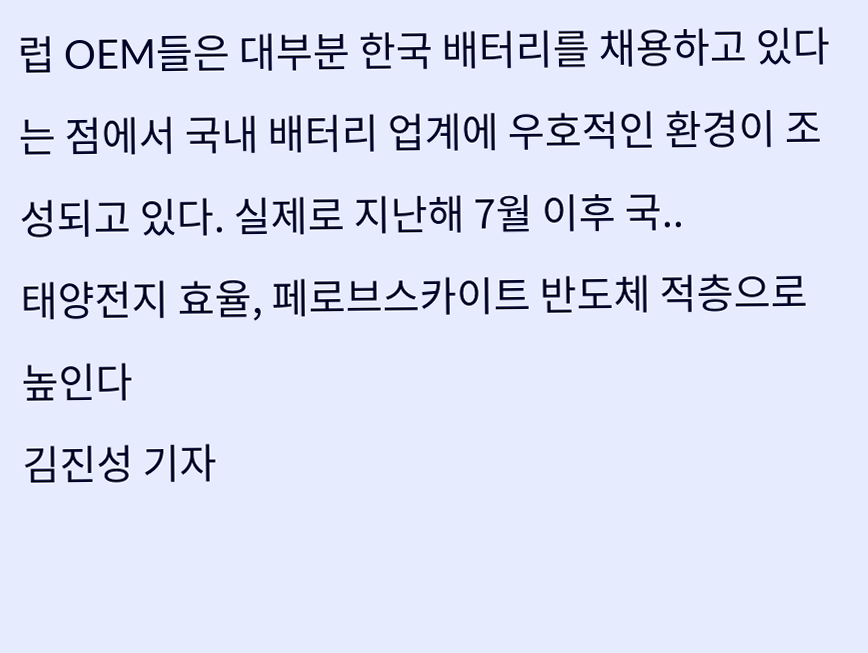럽 OEM들은 대부분 한국 배터리를 채용하고 있다는 점에서 국내 배터리 업계에 우호적인 환경이 조성되고 있다. 실제로 지난해 7월 이후 국..
태양전지 효율, 페로브스카이트 반도체 적층으로 높인다
김진성 기자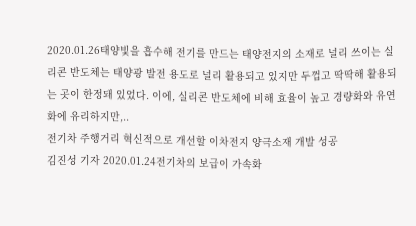2020.01.26태양빛을 흡수해 전기를 만드는 태양전지의 소재로 널리 쓰이는 실리콘 반도체는 태양광 발전 용도로 널리 활용되고 있지만 두껍고 딱딱해 활용되는 곳이 한정돼 있었다. 이에, 실리콘 반도체에 비해 효율이 높고 경량화와 유연화에 유리하지만,..
전기차 주행거리 혁신적으로 개선할 이차전지 양극소재 개발 성공
김진성 기자 2020.01.24전기차의 보급이 가속화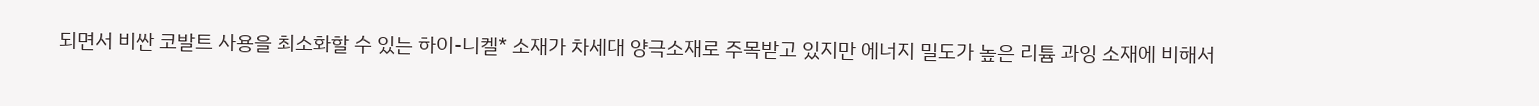되면서 비싼 코발트 사용을 최소화할 수 있는 하이-니켈* 소재가 차세대 양극소재로 주목받고 있지만 에너지 밀도가 높은 리튬 과잉 소재에 비해서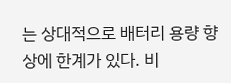는 상대적으로 배터리 용량 향상에 한계가 있다. 비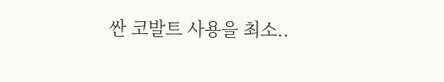싼 코발트 사용을 최소..